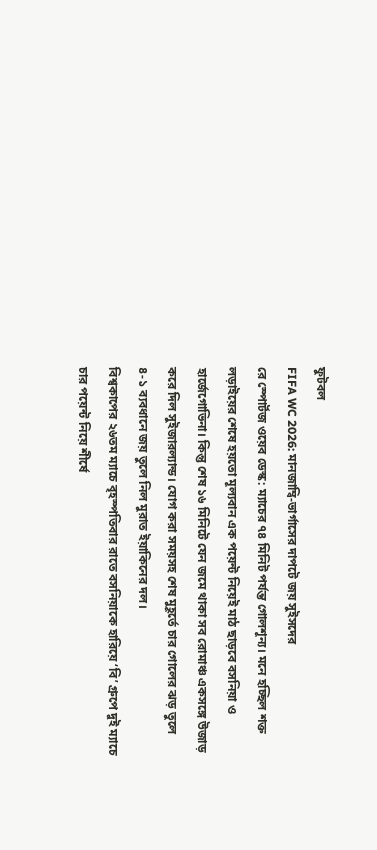ফুটবল
FIFA WC 2026: মানজাম্বি-ভার্গাসের দাপটে জয় সুইসদের
রে স্পোর্টজ ওয়েব ডেস্ক: ম্যাচের ৭৪ মিনিট পর্যন্ত গোলশূন্য। মনে হচ্ছিল শক্ত লড়াইয়ের শেষে হয়তো মূল্যবান এক পয়েন্ট নিয়েই মাঠ ছাড়বে বসনিয়া ও হার্জেগোভিনা। কিন্তু শেষ ১৬ মিনিটে যেন জমে থাকা সব রোমাঞ্চ একসঙ্গে উজাড় করে দিল সুইজারল্যান্ড। যোগ করা সময়সহ শেষ মুহূর্তে চার গোলের ঝড় তুলে ৪-১ ব্যবধানে জয় তুলে নিল মুরাত ইয়াকিনের দল।
বিশ্বকাপের ২৬তম ম্যাচে বৃহস্পতিবার রাতে বসনিয়াকে হারিয়ে ‘বি’ গ্রুপে দুই ম্যাচে চার পয়েন্ট নিয়ে শীর্ষে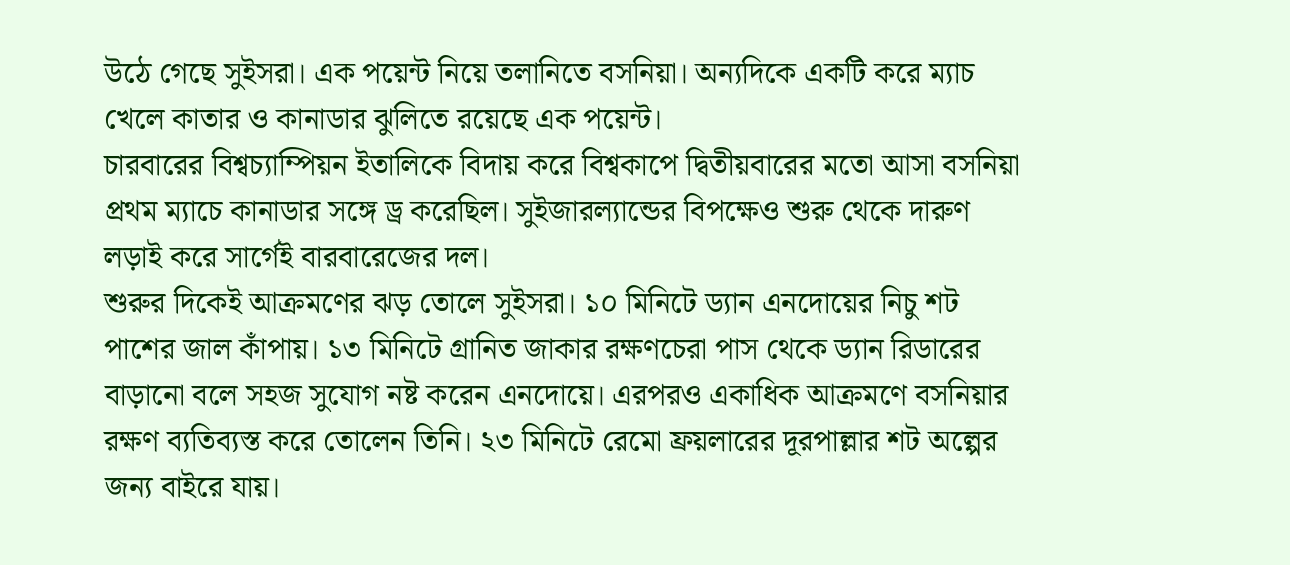উঠে গেছে সুইসরা। এক পয়েন্ট নিয়ে তলানিতে বসনিয়া। অন্যদিকে একটি করে ম্যাচ খেলে কাতার ও কানাডার ঝুলিতে রয়েছে এক পয়েন্ট।
চারবারের বিশ্বচ্যাম্পিয়ন ইতালিকে বিদায় করে বিশ্বকাপে দ্বিতীয়বারের মতো আসা বসনিয়া প্রথম ম্যাচে কানাডার সঙ্গে ড্র করেছিল। সুইজারল্যান্ডের বিপক্ষেও শুরু থেকে দারুণ লড়াই করে সার্গেই বারবারেজের দল।
শুরুর দিকেই আক্রমণের ঝড় তোলে সুইসরা। ১০ মিনিটে ড্যান এনদোয়ের নিচু শট পাশের জাল কাঁপায়। ১৩ মিনিটে গ্রানিত জাকার রক্ষণচেরা পাস থেকে ড্যান রিডারের বাড়ানো বলে সহজ সুযোগ নষ্ট করেন এনদোয়ে। এরপরও একাধিক আক্রমণে বসনিয়ার রক্ষণ ব্যতিব্যস্ত করে তোলেন তিনি। ২৩ মিনিটে রেমো ফ্রয়লারের দূরপাল্লার শট অল্পের জন্য বাইরে যায়।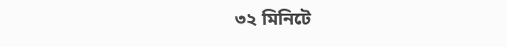৩২ মিনিটে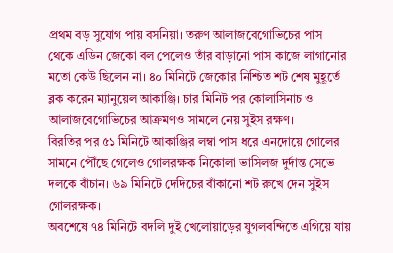প্রথম বড় সুযোগ পায় বসনিয়া। তরুণ আলাজবেগোভিচের পাস থেকে এডিন জেকো বল পেলেও তাঁর বাড়ানো পাস কাজে লাগানোর মতো কেউ ছিলেন না। ৪০ মিনিটে জেকোর নিশ্চিত শট শেষ মুহূর্তে ব্লক করেন ম্যানুয়েল আকাঞ্জি। চার মিনিট পর কোলাসিনাচ ও আলাজবেগোভিচের আক্রমণও সামলে নেয় সুইস রক্ষণ।
বিরতির পর ৫১ মিনিটে আকাঞ্জির লম্বা পাস ধরে এনদোয়ে গোলের সামনে পৌঁছে গেলেও গোলরক্ষক নিকোলা ভাসিলজ দুর্দান্ত সেভে দলকে বাঁচান। ৬৯ মিনিটে দেদিচের বাঁকানো শট রুখে দেন সুইস গোলরক্ষক।
অবশেষে ৭৪ মিনিটে বদলি দুই খেলোয়াড়ের যুগলবন্দিতে এগিয়ে যায়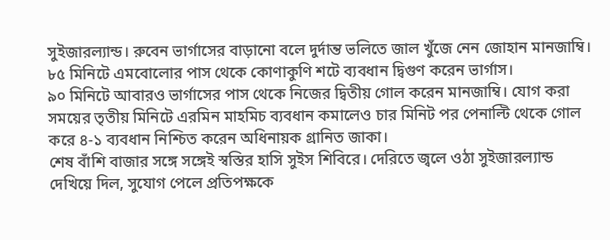সুইজারল্যান্ড। রুবেন ভার্গাসের বাড়ানো বলে দুর্দান্ত ভলিতে জাল খুঁজে নেন জোহান মানজাম্বি। ৮৫ মিনিটে এমবোলোর পাস থেকে কোণাকুণি শটে ব্যবধান দ্বিগুণ করেন ভার্গাস।
৯০ মিনিটে আবারও ভার্গাসের পাস থেকে নিজের দ্বিতীয় গোল করেন মানজাম্বি। যোগ করা সময়ের তৃতীয় মিনিটে এরমিন মাহমিচ ব্যবধান কমালেও চার মিনিট পর পেনাল্টি থেকে গোল করে ৪-১ ব্যবধান নিশ্চিত করেন অধিনায়ক গ্রানিত জাকা।
শেষ বাঁশি বাজার সঙ্গে সঙ্গেই স্বস্তির হাসি সুইস শিবিরে। দেরিতে জ্বলে ওঠা সুইজারল্যান্ড দেখিয়ে দিল, সুযোগ পেলে প্রতিপক্ষকে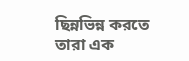ছিন্নভিন্ন করতে তারা এক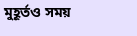মুহূর্তও সময়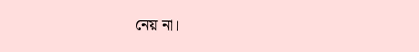নেয় না।